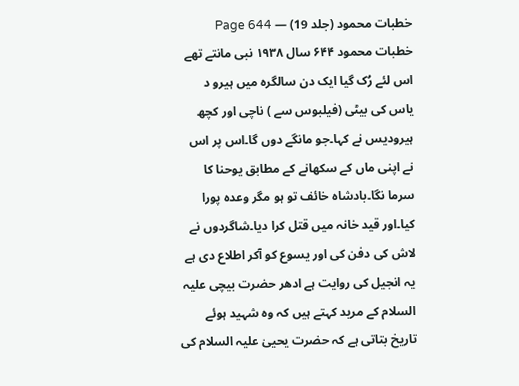خطبات محمود (جلد 19) — Page 644
خطبات محمود ۶۴۴ سال ۱۹۳۸ نبی مانتے تھے اس لئے رُک گیا ایک دن سالگرہ میں ہیرو د یاس کی بیٹی (فیلبوس سے ) ناچی اور کچھ ہیرودیس نے کہا۔جو مانگے دوں گا۔اس پر اس نے اپنی ماں کے سکھانے کے مطابق یوحنا کا سرما نگا۔بادشاہ خائف تو ہو مگر وعدہ پورا کیا۔اور قید خانہ میں قتل کرا دیا۔شاگردوں نے لاش کی دفن کی اور یسوع کو آکر اطلاع دی ہے یہ انجیل کی روایت ہے ادھر حضرت بیچی علیہ السلام کے مرید کہتے ہیں کہ وہ شہید ہوئے تاریخ بتاتی ہے کہ حضرت یحییٰ علیہ السلام کی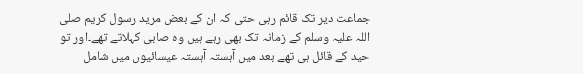جماعت دیر تک قائم رہی حتی کہ ان کے بعض مرید رسول کریم صلی اللہ علیہ وسلم کے زمانہ تک بھی رہے ہیں وہ صابی کہلاتے تھے۔اور تو حید کے قائل ہی تھے بعد میں آہستہ آہستہ عیسائیوں میں شامل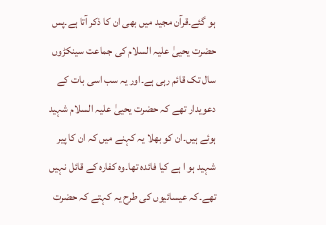ہو گئے۔قرآن مجید میں بھی ان کا ذکر آتا ہے۔پس حضرت یحییٰ علیہ السلام کی جماعت سینکڑوں سال تک قائم رہی ہے۔اور یہ سب اسی بات کے دعویدار تھے کہ حضرت یحییٰ علیہ السلام شہید ہوئے ہیں۔ان کو بھلا یہ کہنے میں کہ ان کا پیر شہید ہو ا ہے کیا فائدہ تھا۔وہ کفارہ کے قائل نہیں تھے۔کہ عیسائیوں کی طرح یہ کہتے کہ حضرت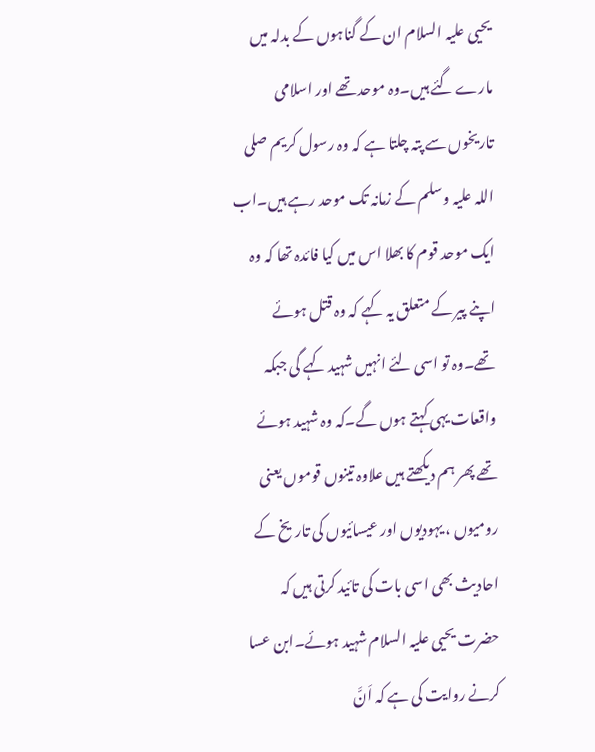یحیی علیہ السلام ان کے گناہوں کے بدلہ میں مارے گئے ہیں۔وہ موحد تھے اور اسلامی تاریخوں سے پتہ چلتا ہے کہ وہ رسول کریم صلی اللہ علیہ وسلم کے زمانہ تک موحد رہے ہیں۔اب ایک موحد قوم کا بھلا اس میں کیا فائدہ تھا کہ وہ اپنے پیر کے متعلق یہ کہے کہ وہ قتل ہوئے تھے۔وہ تو اسی لئے انہیں شہید کہے گی جبکہ واقعات یہی کہتے ہوں گے۔کہ وہ شہید ہوئے تھے پھر ہم دیکھتے ہیں علاوہ تینوں قوموں یعنی رومیوں ، یہودیوں اور عیسائیوں کی تاریخ کے احادیث بھی اسی بات کی تائید کرتی ہیں کہ حضرت یحیی علیہ السلام شہید ہوئے۔ابن عسا کرنے روایت کی ہے کہ اَنَّ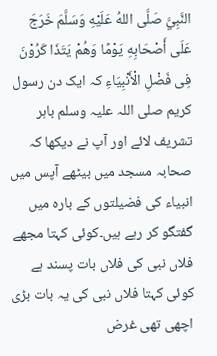النَّبِيَّ صَلَّى اللهُ عَلَيْهِ وَسَلَّمَ خَرَجَ عَلَى أَصْحَابِهِ يَوْمًا وَهُمْ يَتَذَا كَرُوْنَ فِى فَضْلِ الْأَنْبِيَاءِ کہ ایک دن رسول کریم صلی اللہ علیہ وسلم باہر تشریف لائے اور آپ نے دیکھا کہ صحابہ مسجد میں بیٹھے آپس میں انبیاء کی فضیلتوں کے بارہ میں گفتگو کر رہے ہیں۔کوئی کہتا مجھے فلاں نبی کی فلاں بات پسند ہے کوئی کہتا فلاں نبی کی یہ بات بڑی اچھی تھی غرض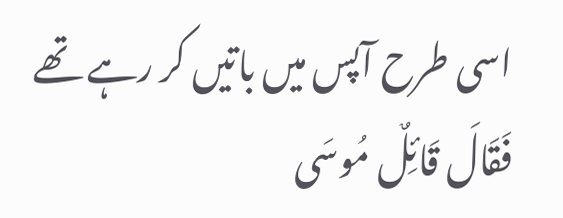اسی طرح آپس میں باتیں کر رہے تھے فَقَالَ قَائِلٌ مُوسَى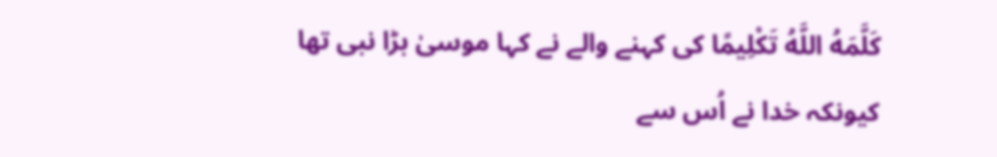كَلَّمَهُ اللَّهُ تَكْلِيمًا کی کہنے والے نے کہا موسیٰ بڑا نبی تھا کیونکہ خدا نے اُس سے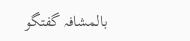بالمشافہ گفتگو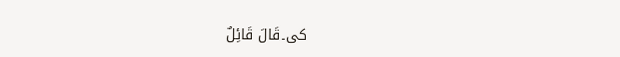کی۔قَالَ قَائِلٌ